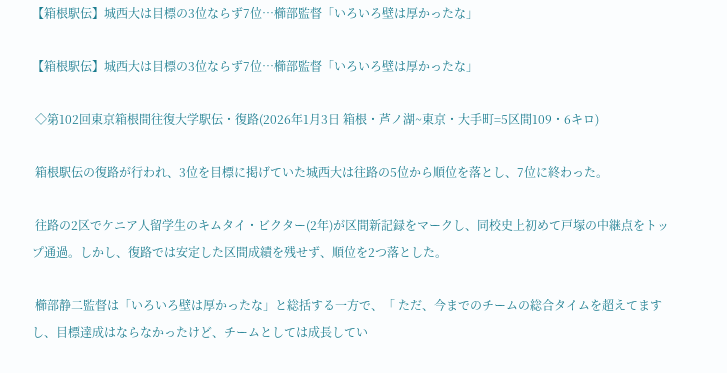【箱根駅伝】城西大は目標の3位ならず7位…櫛部監督「いろいろ壁は厚かったな」

【箱根駅伝】城西大は目標の3位ならず7位…櫛部監督「いろいろ壁は厚かったな」

 ◇第102回東京箱根間往復大学駅伝・復路(2026年1月3日 箱根・芦ノ湖~東京・大手町=5区間109・6キロ)

 箱根駅伝の復路が行われ、3位を目標に掲げていた城西大は往路の5位から順位を落とし、7位に終わった。

 往路の2区でケニア人留学生のキムタイ・ビクター(2年)が区間新記録をマークし、同校史上初めて戸塚の中継点をトップ通過。しかし、復路では安定した区間成績を残せず、順位を2つ落とした。

 櫛部静二監督は「いろいろ壁は厚かったな」と総括する一方で、「 ただ、今までのチームの総合タイムを超えてますし、目標達成はならなかったけど、チームとしては成長してい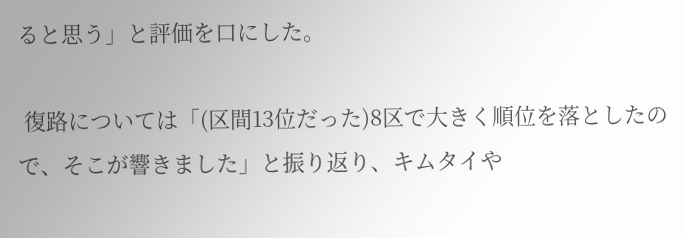ると思う」と評価を口にした。

 復路については「(区間13位だった)8区で大きく順位を落としたので、そこが響きました」と振り返り、キムタイや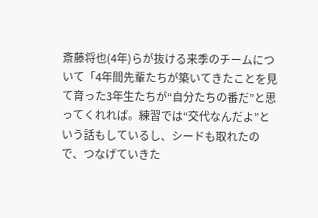斎藤将也(4年)らが抜ける来季のチームについて「4年間先輩たちが築いてきたことを見て育った3年生たちが“自分たちの番だ”と思ってくれれば。練習では“交代なんだよ”という話もしているし、シードも取れたので、つなげていきた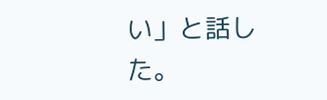い」と話した。